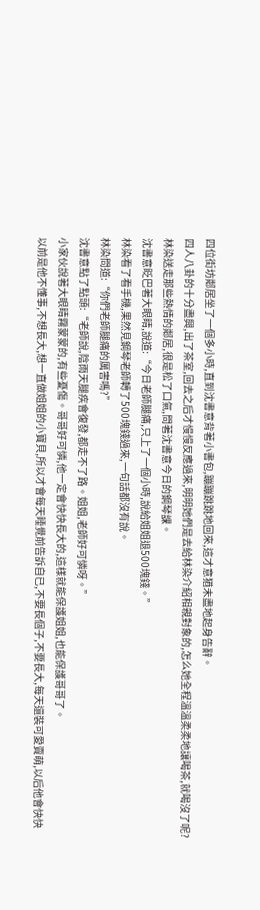四位街坊鄰居坐了一個多小時,直到沈書意背著小書包,蹦蹦跳跳地回來,這才意猶未盡地起身告辭。
四人八卦的十分盡興,出了茶室,回去之后才慢慢反應過來,明明她們是去給林染介紹相親對象的,怎么她全程溫溫柔柔地讓喝茶,就喝沒了呢?
林染送走那些熱情的鄰居,很是松了口氣,問著沈書意今日的鋼琴課。
沈書意眨巴著大眼睛,說道:“今日老師腿痛,只上了一個小時,說給姐姐退500塊錢。”
林染看了看手機,果然見鋼琴老師轉了500塊錢過來,一句話都沒有說。
林染問道:“你們老師腿痛的厲害嗎?”
沈書意點了點頭:“老師說,陰雨天腿疾會復發,都走不了路。姐姐,老師好可憐呀。”
小家伙說著大眼睛霧蒙蒙的,有些憂傷。哥哥好可憐,他一定會快快長大的,這樣就能保護姐姐,也能保護哥哥了。
以前是他不懂事,不想長大,想一直做姐姐的小寶貝,所以才會每天睡覺前告訴自已,不要長個子,不要長大,每天還裝可愛賣萌,以后他會快快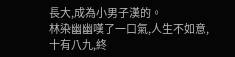長大,成為小男子漢的。
林染幽幽嘆了一口氣,人生不如意,十有八九,終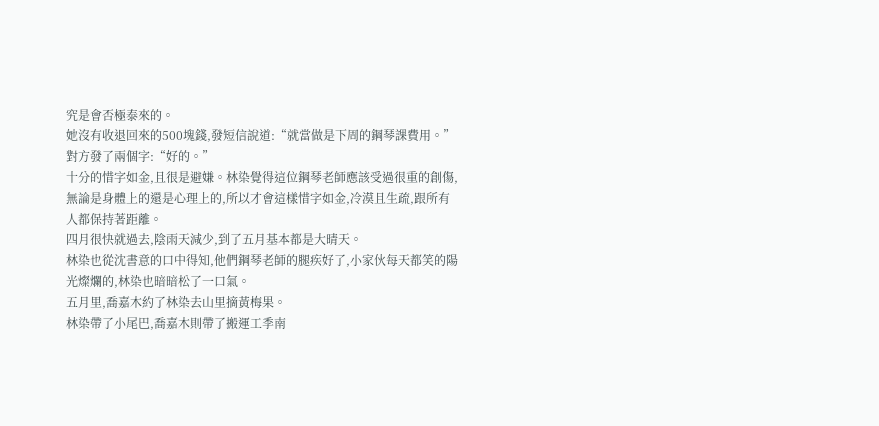究是會否極泰來的。
她沒有收退回來的500塊錢,發短信說道:“就當做是下周的鋼琴課費用。”
對方發了兩個字:“好的。”
十分的惜字如金,且很是避嫌。林染覺得這位鋼琴老師應該受過很重的創傷,無論是身體上的還是心理上的,所以才會這樣惜字如金,冷漠且生疏,跟所有人都保持著距離。
四月很快就過去,陰雨天減少,到了五月基本都是大晴天。
林染也從沈書意的口中得知,他們鋼琴老師的腿疾好了,小家伙每天都笑的陽光燦爛的,林染也暗暗松了一口氣。
五月里,喬嘉木約了林染去山里摘黃梅果。
林染帶了小尾巴,喬嘉木則帶了搬運工季南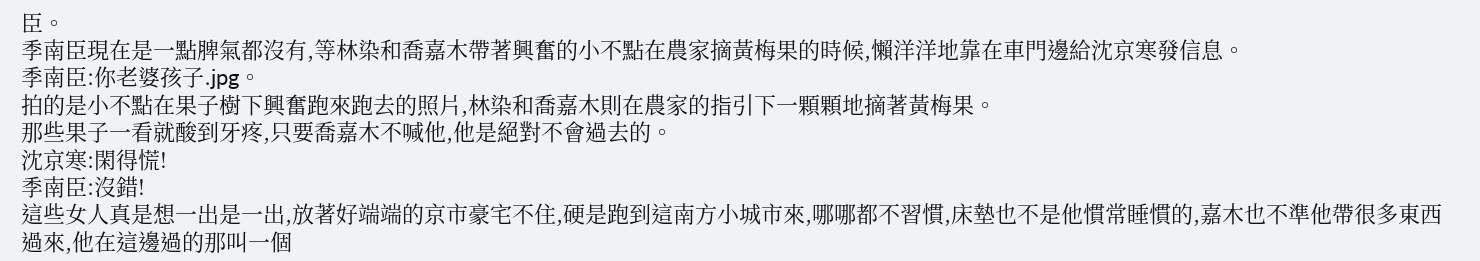臣。
季南臣現在是一點脾氣都沒有,等林染和喬嘉木帶著興奮的小不點在農家摘黃梅果的時候,懶洋洋地靠在車門邊給沈京寒發信息。
季南臣:你老婆孩子.jpg。
拍的是小不點在果子樹下興奮跑來跑去的照片,林染和喬嘉木則在農家的指引下一顆顆地摘著黃梅果。
那些果子一看就酸到牙疼,只要喬嘉木不喊他,他是絕對不會過去的。
沈京寒:閑得慌!
季南臣:沒錯!
這些女人真是想一出是一出,放著好端端的京市豪宅不住,硬是跑到這南方小城市來,哪哪都不習慣,床墊也不是他慣常睡慣的,嘉木也不準他帶很多東西過來,他在這邊過的那叫一個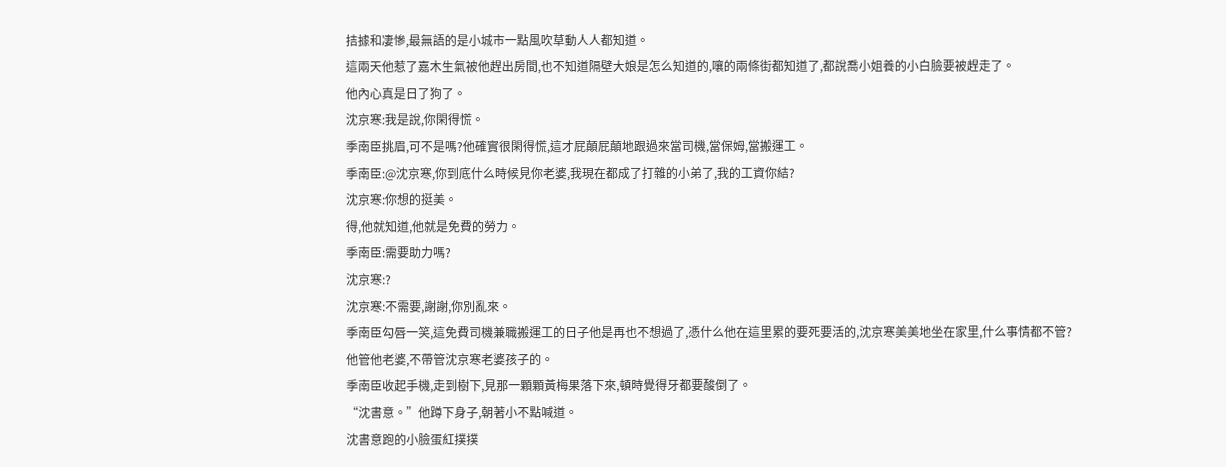拮據和凄慘,最無語的是小城市一點風吹草動人人都知道。
這兩天他惹了嘉木生氣被他趕出房間,也不知道隔壁大娘是怎么知道的,嚷的兩條街都知道了,都說喬小姐養的小白臉要被趕走了。
他內心真是日了狗了。
沈京寒:我是說,你閑得慌。
季南臣挑眉,可不是嗎?他確實很閑得慌,這才屁顛屁顛地跟過來當司機,當保姆,當搬運工。
季南臣:@沈京寒,你到底什么時候見你老婆,我現在都成了打雜的小弟了,我的工資你結?
沈京寒:你想的挺美。
得,他就知道,他就是免費的勞力。
季南臣:需要助力嗎?
沈京寒:?
沈京寒:不需要,謝謝,你別亂來。
季南臣勾唇一笑,這免費司機兼職搬運工的日子他是再也不想過了,憑什么他在這里累的要死要活的,沈京寒美美地坐在家里,什么事情都不管?
他管他老婆,不帶管沈京寒老婆孩子的。
季南臣收起手機,走到樹下,見那一顆顆黃梅果落下來,頓時覺得牙都要酸倒了。
“沈書意。”他蹲下身子,朝著小不點喊道。
沈書意跑的小臉蛋紅撲撲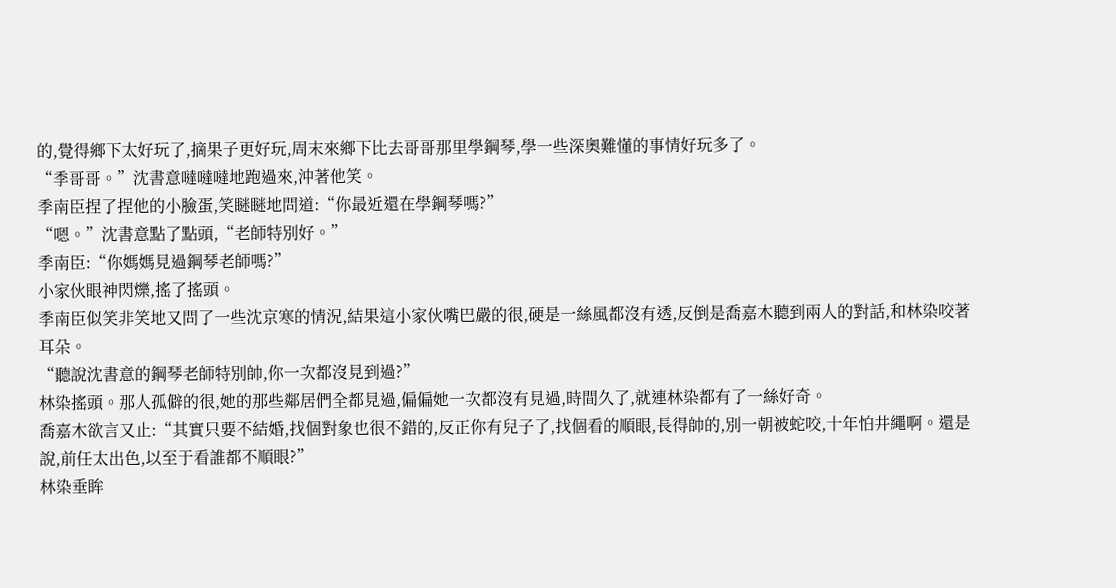的,覺得鄉下太好玩了,摘果子更好玩,周末來鄉下比去哥哥那里學鋼琴,學一些深奧難懂的事情好玩多了。
“季哥哥。”沈書意噠噠噠地跑過來,沖著他笑。
季南臣捏了捏他的小臉蛋,笑瞇瞇地問道:“你最近還在學鋼琴嗎?”
“嗯。”沈書意點了點頭,“老師特別好。”
季南臣:“你媽媽見過鋼琴老師嗎?”
小家伙眼神閃爍,搖了搖頭。
季南臣似笑非笑地又問了一些沈京寒的情況,結果這小家伙嘴巴嚴的很,硬是一絲風都沒有透,反倒是喬嘉木聽到兩人的對話,和林染咬著耳朵。
“聽說沈書意的鋼琴老師特別帥,你一次都沒見到過?”
林染搖頭。那人孤僻的很,她的那些鄰居們全都見過,偏偏她一次都沒有見過,時間久了,就連林染都有了一絲好奇。
喬嘉木欲言又止:“其實只要不結婚,找個對象也很不錯的,反正你有兒子了,找個看的順眼,長得帥的,別一朝被蛇咬,十年怕井繩啊。還是說,前任太出色,以至于看誰都不順眼?”
林染垂眸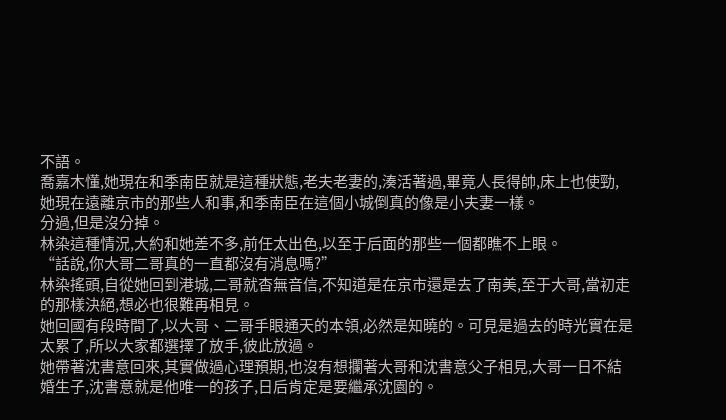不語。
喬嘉木懂,她現在和季南臣就是這種狀態,老夫老妻的,湊活著過,畢竟人長得帥,床上也使勁,她現在遠離京市的那些人和事,和季南臣在這個小城倒真的像是小夫妻一樣。
分過,但是沒分掉。
林染這種情況,大約和她差不多,前任太出色,以至于后面的那些一個都瞧不上眼。
“話說,你大哥二哥真的一直都沒有消息嗎?”
林染搖頭,自從她回到港城,二哥就杳無音信,不知道是在京市還是去了南美,至于大哥,當初走的那樣決絕,想必也很難再相見。
她回國有段時間了,以大哥、二哥手眼通天的本領,必然是知曉的。可見是過去的時光實在是太累了,所以大家都選擇了放手,彼此放過。
她帶著沈書意回來,其實做過心理預期,也沒有想攔著大哥和沈書意父子相見,大哥一日不結婚生子,沈書意就是他唯一的孩子,日后肯定是要繼承沈園的。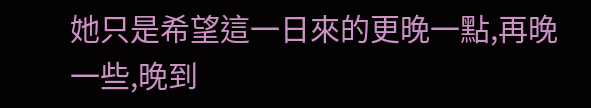她只是希望這一日來的更晚一點,再晚一些,晚到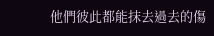他們彼此都能抹去過去的傷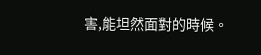害,能坦然面對的時候。